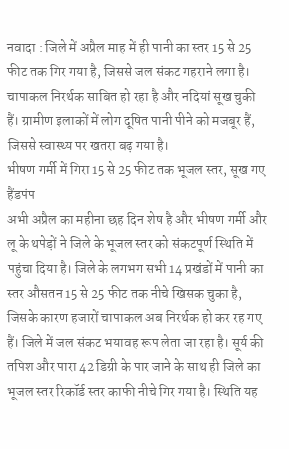नवादा : जिले में अप्रैल माह में ही पानी का स्तर 15 से 25 फीट तक गिर गया है, जिससे जल संकट गहराने लगा है। चापाकल निरर्थक साबित हो रहा है और नदियां सूख चुकी हैं। ग्रामीण इलाकों में लोग दूषित पानी पीने को मजबूर हैं, जिससे स्वास्थ्य पर खतरा बढ़ गया है।
भीषण गर्मी में गिरा 15 से 25 फीट तक भूजल स्तर, सूख गए हैंडपंप
अभी अप्रैल का महीना छह दिन शेष है और भीषण गर्मी और लू के थपेड़ों ने जिले के भूजल स्तर को संकटपूर्ण स्थिति में पहुंचा दिया है। जिले के लगभग सभी 14 प्रखंडों में पानी का स्तर औसतन 15 से 25 फीट तक नीचे खिसक चुका है, जिसके कारण हजारों चापाकल अब निरर्थक हो कर रह गए हैं। जिले में जल संकट भयावह रूप लेता जा रहा है। सूर्य की तपिश और पारा 42 डिग्री के पार जाने के साथ ही जिले का भूजल स्तर रिकॉर्ड स्तर काफी नीचे गिर गया है। स्थिति यह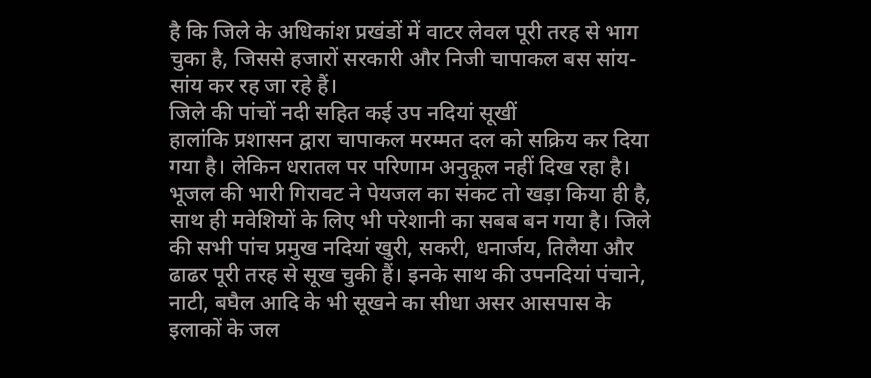है कि जिले के अधिकांश प्रखंडों में वाटर लेवल पूरी तरह से भाग चुका है, जिससे हजारों सरकारी और निजी चापाकल बस सांय-सांय कर रह जा रहे हैं।
जिले की पांचों नदी सहित कई उप नदियां सूखीं
हालांकि प्रशासन द्वारा चापाकल मरम्मत दल को सक्रिय कर दिया गया है। लेकिन धरातल पर परिणाम अनुकूल नहीं दिख रहा है। भूजल की भारी गिरावट ने पेयजल का संकट तो खड़ा किया ही है, साथ ही मवेशियों के लिए भी परेशानी का सबब बन गया है। जिले की सभी पांच प्रमुख नदियां खुरी, सकरी, धनार्जय, तिलैया और ढाढर पूरी तरह से सूख चुकी हैं। इनके साथ की उपनदियां पंचाने, नाटी, बघैल आदि के भी सूखने का सीधा असर आसपास के इलाकों के जल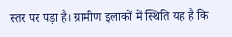स्तर पर पड़ा है। ग्रामीण इलाकों में स्थिति यह है कि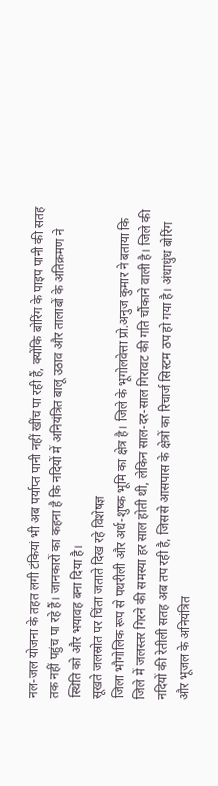नल-जल योजना के तहत लगी टंकियां भी अब पर्याप्त पानी नहीं खींच पा रही हैं, क्योंकि बोरिंग के पाइप पानी की सतह तक नहीं पहुंच पा रहे हैं। जानकारों का कहना है कि नदियों में अनियंत्रित बालू उठाव और तालाबों के अतिक्रमण ने स्थिति को और भयावह बना दिया है।
सूखते जलस्रोत पर चिंता जताते दिख रहे विशेषज्ञ
जिला भौगोलिक रूप से पथरीली और अर्ध-शुष्क भूमि का क्षेत्र है। जिले के भूगोलवेत्ता प्रो.अनुज कुमार ने बताया कि जिले में जलस्तर गिरने की समस्या हर साल होती थी, लेकिन साल-दर-साल गिरावट की गति चौंकाने वाली है। जिले की नदियों की रेतीली सतह अब तप रही है, जिससे आसपास के क्षेत्रों का रिचार्ज सिस्टम ठप हो गया है। अंधाधुंध बोरिंग और भूजल के अनियंत्रित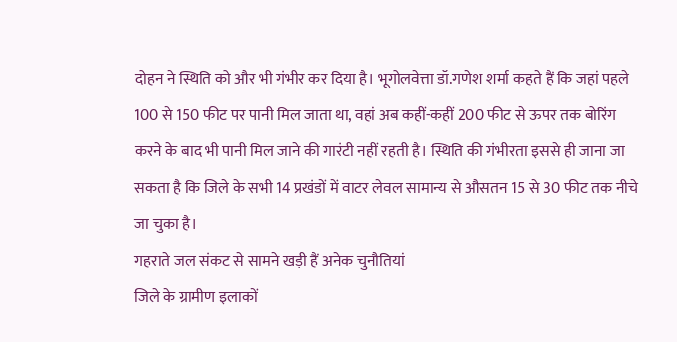दोहन ने स्थिति को और भी गंभीर कर दिया है। भूगोलवेत्ता डॉ.गणेश शर्मा कहते हैं कि जहां पहले 100 से 150 फीट पर पानी मिल जाता था, वहां अब कहीं-कहीं 200 फीट से ऊपर तक बोरिंग करने के बाद भी पानी मिल जाने की गारंटी नहीं रहती है। स्थिति की गंभीरता इससे ही जाना जा सकता है कि जिले के सभी 14 प्रखंडों में वाटर लेवल सामान्य से औसतन 15 से 30 फीट तक नीचे जा चुका है।
गहराते जल संकट से सामने खड़ी हैं अनेक चुनौतियां
जिले के ग्रामीण इलाकों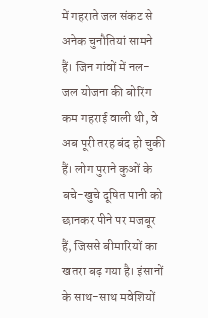में गहराते जल संकट से अनेक चुनौतियां सामने हैं। जिन गांवों में नल-जल योजना की बोरिंग कम गहराई वाली थी, वे अब पूरी तरह बंद हो चुकी हैं। लोग पुराने कुओं के बचे-खुचे दूषित पानी को छानकर पीने पर मजबूर हैं, जिससे बीमारियों का खतरा बढ़ गया है। इंसानों के साथ-साथ मवेशियों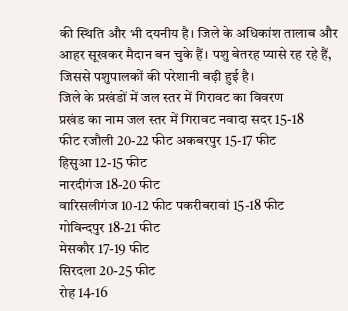की स्थिति और भी दयनीय है। जिले के अधिकांश तालाब और आहर सूखकर मैदान बन चुके हैं। पशु बेतरह प्यासे रह रहे हैं, जिससे पशुपालकों की परेशानी बढ़ी हुई है।
जिले के प्रखंडों में जल स्तर में गिरावट का विवरण
प्रखंड का नाम जल स्तर में गिरावट नवादा सदर 15-18
फीट रजौली 20-22 फीट अकबरपुर 15-17 फीट
हिसुआ 12-15 फीट
नारदीगंज 18-20 फीट
वारिसलीगंज 10-12 फीट पकरीबरावां 15-18 फीट
गोविन्दपुर 18-21 फीट
मेसकौर 17-19 फीट
सिरदला 20-25 फीट
रोह 14-16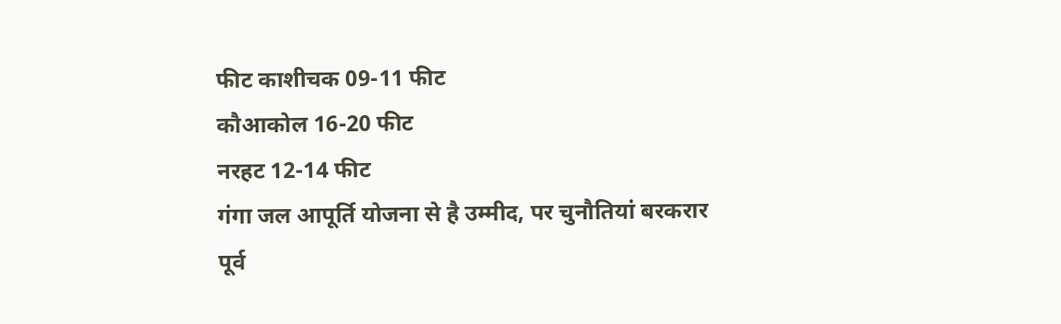फीट काशीचक 09-11 फीट
कौआकोल 16-20 फीट
नरहट 12-14 फीट
गंगा जल आपूर्ति योजना से है उम्मीद, पर चुनौतियां बरकरार
पूर्व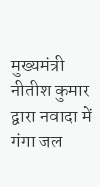मुख्यमंत्री नीतीश कुमार द्वारा नवादा में गंगा जल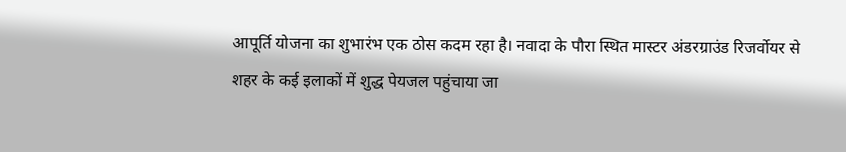आपूर्ति योजना का शुभारंभ एक ठोस कदम रहा है। नवादा के पौरा स्थित मास्टर अंडरग्राउंड रिजर्वोयर से शहर के कई इलाकों में शुद्ध पेयजल पहुंचाया जा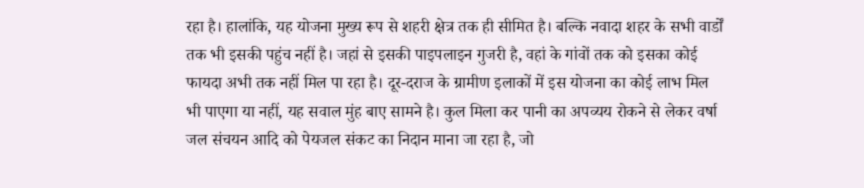रहा है। हालांकि, यह योजना मुख्य रूप से शहरी क्षेत्र तक ही सीमित है। बल्कि नवादा शहर के सभी वार्डों तक भी इसकी पहुंच नहीं है। जहां से इसकी पाइपलाइन गुजरी है, वहां के गांवों तक को इसका कोई फायदा अभी तक नहीं मिल पा रहा है। दूर-दराज के ग्रामीण इलाकों में इस योजना का कोई लाभ मिल भी पाएगा या नहीं, यह सवाल मुंह बाए सामने है। कुल मिला कर पानी का अपव्यय रोकने से लेकर वर्षा जल संचयन आदि को पेयजल संकट का निदान माना जा रहा है, जो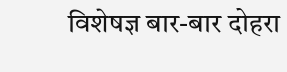विशेषज्ञ बार-बार दोहरा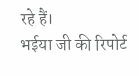रहे हैं।
भईया जी की रिपोर्ट